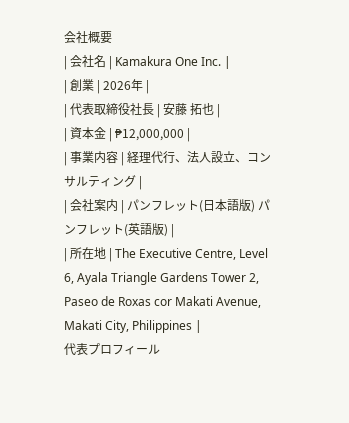会社概要
| 会社名 | Kamakura One Inc. |
| 創業 | 2026年 |
| 代表取締役社長 | 安藤 拓也 |
| 資本金 | ₱12,000,000 |
| 事業内容 | 経理代行、法人設立、コンサルティング |
| 会社案内 | パンフレット(日本語版) パンフレット(英語版) |
| 所在地 | The Executive Centre, Level 6, Ayala Triangle Gardens Tower 2, Paseo de Roxas cor Makati Avenue, Makati City, Philippines |
代表プロフィール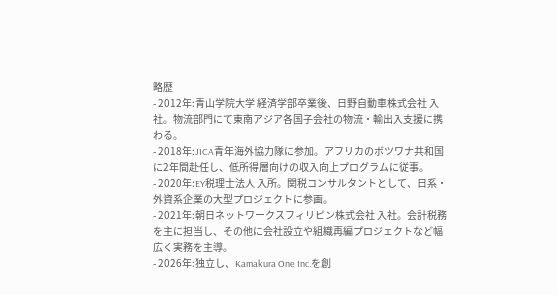略歴
- 2012年:青山学院大学 経済学部卒業後、日野自動車株式会社 入社。物流部門にて東南アジア各国子会社の物流・輸出入支援に携わる。
- 2018年:JICA青年海外協力隊に参加。アフリカのボツワナ共和国に2年間赴任し、低所得層向けの収入向上プログラムに従事。
- 2020年:EY税理士法人 入所。関税コンサルタントとして、日系・外資系企業の大型プロジェクトに参画。
- 2021年:朝日ネットワークスフィリピン株式会社 入社。会計税務を主に担当し、その他に会社設立や組織再編プロジェクトなど幅広く実務を主導。
- 2026年:独立し、Kamakura One Inc.を創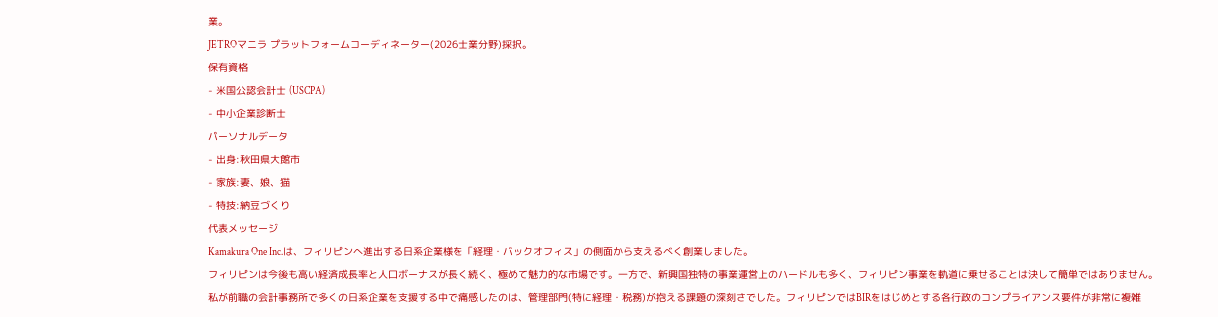業。
JETROマニラ プラットフォームコーディネーター(2026士業分野)採択。
保有資格
- 米国公認会計士 (USCPA)
- 中小企業診断士
パーソナルデータ
- 出身:秋田県大館市
- 家族:妻、娘、猫
- 特技:納豆づくり
代表メッセージ
Kamakura One Inc.は、フィリピンへ進出する日系企業様を「経理・バックオフィス」の側面から支えるべく創業しました。
フィリピンは今後も高い経済成長率と人口ボーナスが長く続く、極めて魅力的な市場です。一方で、新興国独特の事業運営上のハードルも多く、フィリピン事業を軌道に乗せることは決して簡単ではありません。
私が前職の会計事務所で多くの日系企業を支援する中で痛感したのは、管理部門(特に経理・税務)が抱える課題の深刻さでした。フィリピンではBIRをはじめとする各行政のコンプライアンス要件が非常に複雑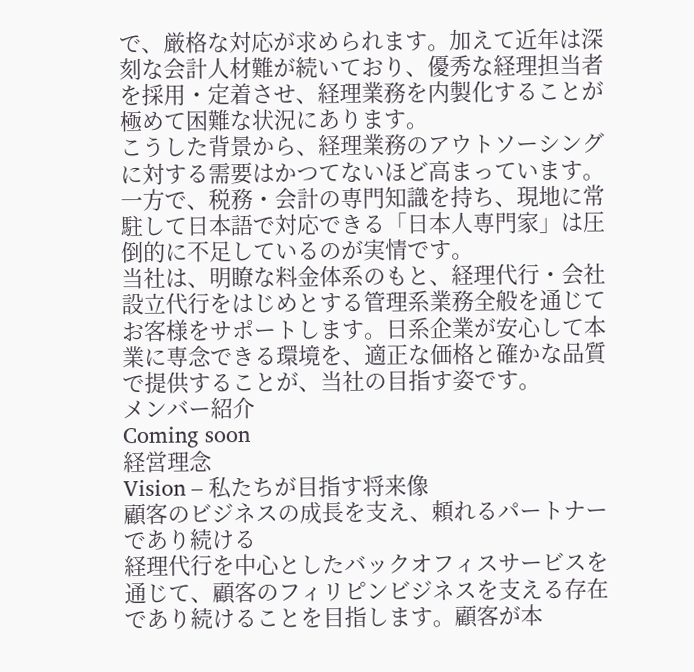で、厳格な対応が求められます。加えて近年は深刻な会計人材難が続いており、優秀な経理担当者を採用・定着させ、経理業務を内製化することが極めて困難な状況にあります。
こうした背景から、経理業務のアウトソーシングに対する需要はかつてないほど高まっています。一方で、税務・会計の専門知識を持ち、現地に常駐して日本語で対応できる「日本人専門家」は圧倒的に不足しているのが実情です。
当社は、明瞭な料金体系のもと、経理代行・会社設立代行をはじめとする管理系業務全般を通じてお客様をサポートします。日系企業が安心して本業に専念できる環境を、適正な価格と確かな品質で提供することが、当社の目指す姿です。
メンバー紹介
Coming soon
経営理念
Vision – 私たちが目指す将来像
顧客のビジネスの成長を支え、頼れるパートナーであり続ける
経理代行を中心としたバックオフィスサービスを通じて、顧客のフィリピンビジネスを支える存在であり続けることを目指します。顧客が本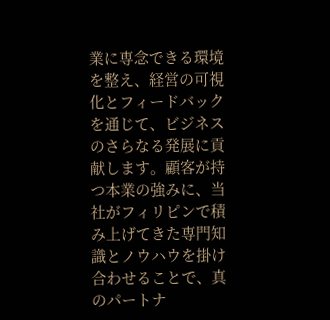業に専念できる環境を整え、経営の可視化とフィードバックを通じて、ビジネスのさらなる発展に貢献します。顧客が持つ本業の強みに、当社がフィリピンで積み上げてきた専門知識とノウハウを掛け合わせることで、真のパートナ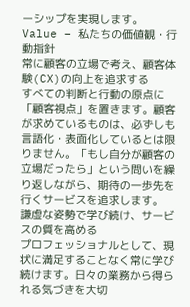ーシップを実現します。
Value – 私たちの価値観・行動指針
常に顧客の立場で考え、顧客体験(CX)の向上を追求する
すべての判断と行動の原点に「顧客視点」を置きます。顧客が求めているものは、必ずしも言語化・表面化しているとは限りません。「もし自分が顧客の立場だったら」という問いを繰り返しながら、期待の一歩先を行くサービスを追求します。
謙虚な姿勢で学び続け、サービスの質を高める
プロフェッショナルとして、現状に満足することなく常に学び続けます。日々の業務から得られる気づきを大切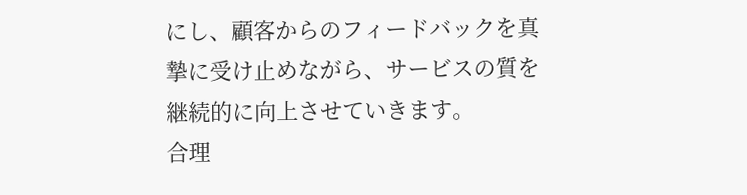にし、顧客からのフィードバックを真摯に受け止めながら、サービスの質を継続的に向上させていきます。
合理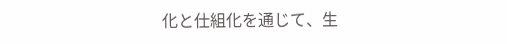化と仕組化を通じて、生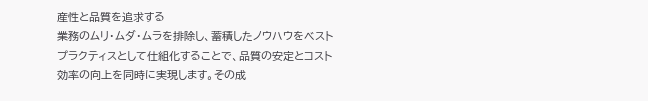産性と品質を追求する
業務のムリ・ムダ・ムラを排除し、蓄積したノウハウをベストプラクティスとして仕組化することで、品質の安定とコスト効率の向上を同時に実現します。その成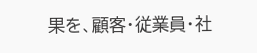果を、顧客・従業員・社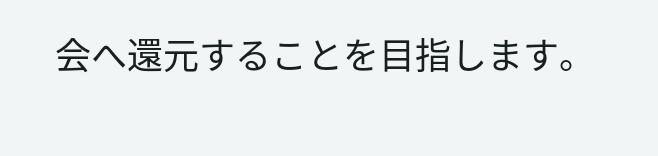会へ還元することを目指します。